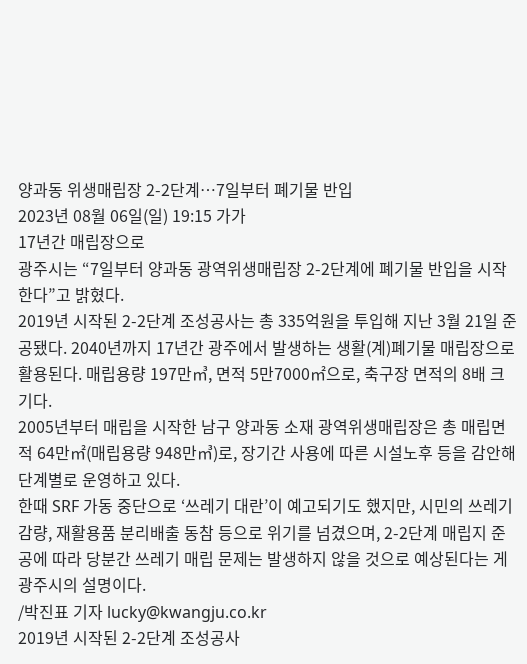양과동 위생매립장 2-2단계…7일부터 폐기물 반입
2023년 08월 06일(일) 19:15 가가
17년간 매립장으로
광주시는 “7일부터 양과동 광역위생매립장 2-2단계에 폐기물 반입을 시작한다”고 밝혔다.
2019년 시작된 2-2단계 조성공사는 총 335억원을 투입해 지난 3월 21일 준공됐다. 2040년까지 17년간 광주에서 발생하는 생활(계)폐기물 매립장으로 활용된다. 매립용량 197만㎥, 면적 5만7000㎡으로, 축구장 면적의 8배 크기다.
2005년부터 매립을 시작한 남구 양과동 소재 광역위생매립장은 총 매립면적 64만㎡(매립용량 948만㎥)로, 장기간 사용에 따른 시설노후 등을 감안해 단계별로 운영하고 있다.
한때 SRF 가동 중단으로 ‘쓰레기 대란’이 예고되기도 했지만, 시민의 쓰레기 감량, 재활용품 분리배출 동참 등으로 위기를 넘겼으며, 2-2단계 매립지 준공에 따라 당분간 쓰레기 매립 문제는 발생하지 않을 것으로 예상된다는 게 광주시의 설명이다.
/박진표 기자 lucky@kwangju.co.kr
2019년 시작된 2-2단계 조성공사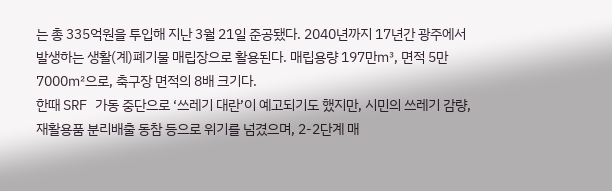는 총 335억원을 투입해 지난 3월 21일 준공됐다. 2040년까지 17년간 광주에서 발생하는 생활(계)폐기물 매립장으로 활용된다. 매립용량 197만㎥, 면적 5만7000㎡으로, 축구장 면적의 8배 크기다.
한때 SRF 가동 중단으로 ‘쓰레기 대란’이 예고되기도 했지만, 시민의 쓰레기 감량, 재활용품 분리배출 동참 등으로 위기를 넘겼으며, 2-2단계 매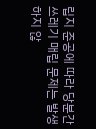립지 준공에 따라 당분간 쓰레기 매립 문제는 발생하지 않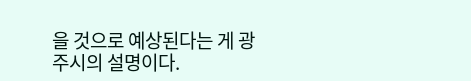을 것으로 예상된다는 게 광주시의 설명이다.